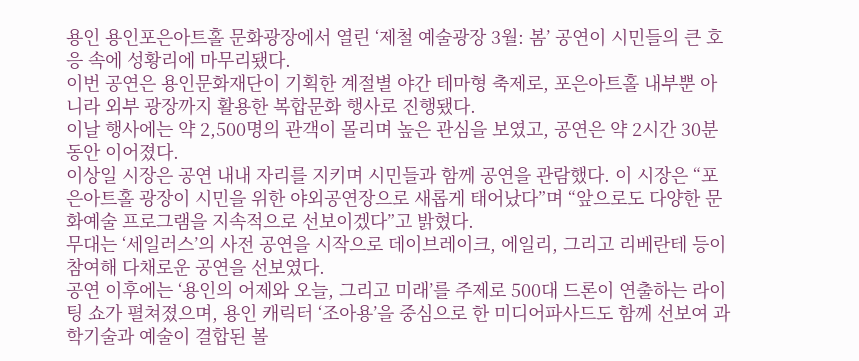용인 용인포은아트홀 문화광장에서 열린 ‘제철 예술광장 3월: 봄’ 공연이 시민들의 큰 호응 속에 성황리에 마무리됐다.
이번 공연은 용인문화재단이 기획한 계절별 야간 테마형 축제로, 포은아트홀 내부뿐 아니라 외부 광장까지 활용한 복합문화 행사로 진행됐다.
이날 행사에는 약 2,500명의 관객이 몰리며 높은 관심을 보였고, 공연은 약 2시간 30분 동안 이어졌다.
이상일 시장은 공연 내내 자리를 지키며 시민들과 함께 공연을 관람했다. 이 시장은 “포은아트홀 광장이 시민을 위한 야외공연장으로 새롭게 태어났다”며 “앞으로도 다양한 문화예술 프로그램을 지속적으로 선보이겠다”고 밝혔다.
무대는 ‘세일러스’의 사전 공연을 시작으로 데이브레이크, 에일리, 그리고 리베란테 등이 참여해 다채로운 공연을 선보였다.
공연 이후에는 ‘용인의 어제와 오늘, 그리고 미래’를 주제로 500대 드론이 연출하는 라이팅 쇼가 펼쳐졌으며, 용인 캐릭터 ‘조아용’을 중심으로 한 미디어파사드도 함께 선보여 과학기술과 예술이 결합된 볼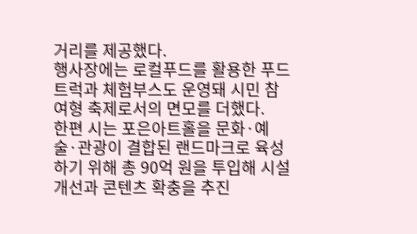거리를 제공했다.
행사장에는 로컬푸드를 활용한 푸드트럭과 체험부스도 운영돼 시민 참여형 축제로서의 면모를 더했다.
한편 시는 포은아트홀을 문화·예술·관광이 결합된 랜드마크로 육성하기 위해 총 90억 원을 투입해 시설 개선과 콘텐츠 확충을 추진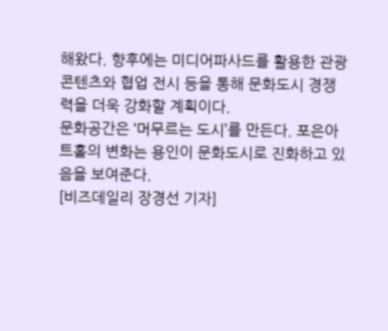해왔다. 향후에는 미디어파사드를 활용한 관광 콘텐츠와 협업 전시 등을 통해 문화도시 경쟁력을 더욱 강화할 계획이다.
문화공간은 ‘머무르는 도시’를 만든다. 포은아트홀의 변화는 용인이 문화도시로 진화하고 있음을 보여준다.
[비즈데일리 장경선 기자]